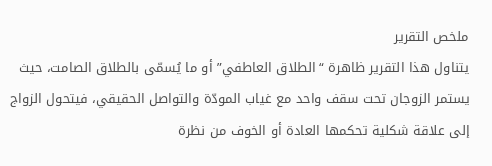ملخص التقرير
يتناول هذا التقرير ظاهرة “الطلاق العاطفي” أو ما يُسمّى بالطلاق الصامت، حيث يستمر الزوجان تحت سقف واحد مع غياب المودّة والتواصل الحقيقي، فيتحول الزواج إلى علاقة شكلية تحكمها العادة أو الخوف من نظرة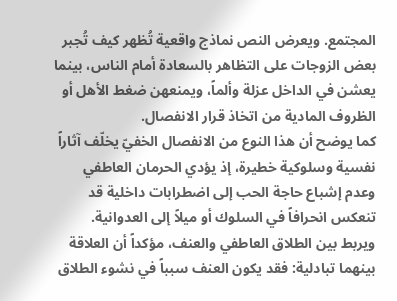المجتمع. ويعرض النص نماذج واقعية تُظهر كيف تُجبر بعض الزوجات على التظاهر بالسعادة أمام الناس، بينما يعشن في الداخل عزلة وألماً، ويمنعهن ضغط الأهل أو الظروف المادية من اتخاذ قرار الانفصال.
كما يوضح أن هذا النوع من الانفصال الخفيّ يخلّف آثاراً نفسية وسلوكية خطيرة، إذ يؤدي الحرمان العاطفي وعدم إشباع حاجة الحب إلى اضطرابات داخلية قد تنعكس انحرافاً في السلوك أو ميلاً إلى العدوانية.
ويربط بين الطلاق العاطفي والعنف، مؤكداً أن العلاقة بينهما تبادلية: فقد يكون العنف سبباً في نشوء الطلاق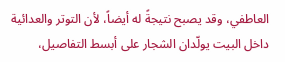العاطفي، وقد يصبح نتيجةً له أيضاً، لأن التوتر والعدائية داخل البيت يولّدان الشجار على أبسط التفاصيل،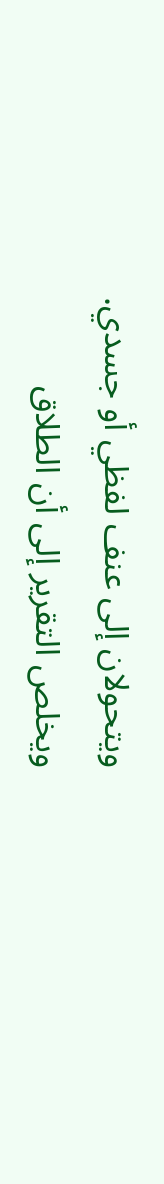ويتحولان إلى عنف لفظي أو جسدي.
ويخلص التقرير إلى أن الطلاق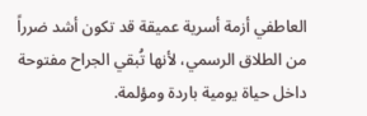العاطفي أزمة أسرية عميقة قد تكون أشد ضرراً من الطلاق الرسمي، لأنها تُبقي الجراح مفتوحة داخل حياة يومية باردة ومؤلمة.